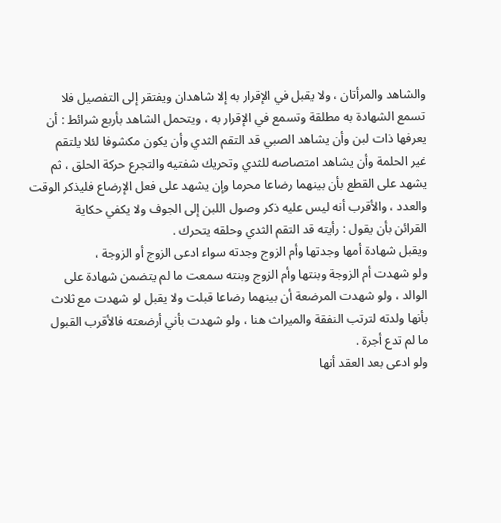والشاهد والمرأتان ، ولا يقبل في الإقرار به إلا شاهدان ويفتقر إلى التفصيل فلا
تسمع الشهادة به مطلقة وتسمع في الإقرار به ، ويتحمل الشاهد بأربع شرائط : أن
يعرفها ذات لبن وأن يشاهد الصبي قد التقم الثدي وأن يكون مكشوفا لئلا يلتقم
غير الحلمة وأن يشاهد امتصاصه للثدي وتحريك شفتيه والتجرع حركة الحلق ، ثم
يشهد على القطع بأن بينهما رضاعا محرما وإن يشهد على فعل الإرضاع فليذكر الوقت
والعدد ، والأقرب أنه ليس عليه ذكر وصول اللبن إلى الجوف ولا يكفي حكاية
القرائن بأن يقول : رأيته قد التقم الثدي وحلقه يتحرك .
ويقبل شهادة أمها وجدتها وأم الزوج وجدته سواء ادعى الزوج أو الزوجة ،
ولو شهدت أم الزوجة وبنتها وأم الزوج وبنته سمعت ما لم يتضمن شهادة على
الوالد ، ولو شهدت المرضعة أن بينهما رضاعا قبلت ولا يقبل لو شهدت مع ثلاث
بأنها ولدته لترتب النفقة والميراث هنا ، ولو شهدت بأني أرضعته فالأقرب القبول
ما لم تدع أجرة .
ولو ادعى بعد العقد أنها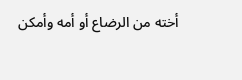أخته من الرضاع أو أمه وأمكن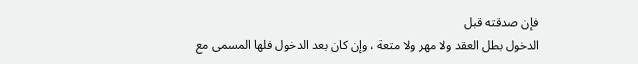فإن صدقته قبل
الدخول بطل العقد ولا مهر ولا متعة ، وإن كان بعد الدخول فلها المسمى مع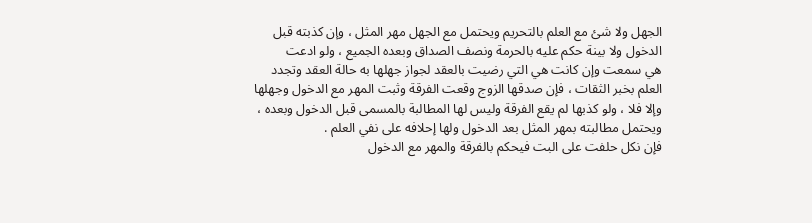الجهل ولا شئ مع العلم بالتحريم ويحتمل مع الجهل مهر المثل ، وإن كذبته قبل
الدخول ولا بينة حكم عليه بالحرمة ونصف الصداق وبعده الجميع ، ولو ادعت
هي سمعت وإن كانت هي التي رضيت بالعقد لجواز جهلها به حالة العقد وتجدد
العلم بخبر الثقات ، فإن صدقها الزوج وقعت الفرقة وثبت المهر مع الدخول وجهلها
وإلا فلا ، ولو كذبها لم يقع الفرقة وليس لها المطالبة بالمسمى قبل الدخول وبعده ،
ويحتمل مطالبته بمهر المثل بعد الدخول ولها إحلافه على نفي العلم .
فإن نكل حلفت على البت فيحكم بالفرقة والمهر مع الدخول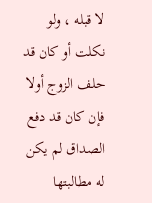لا قبله ، ولو
نكلت أو كان قد حلف الزوج أولا فإن كان قد دفع الصداق لم يكن له مطالبتها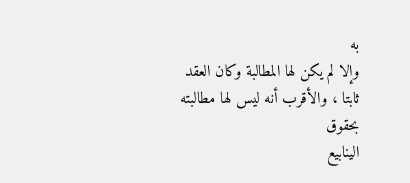به
وإلا لم يكن لها المطالبة وكان العقد ثابتا ، والأقرب أنه ليس لها مطالبته بحقوق
الينابيع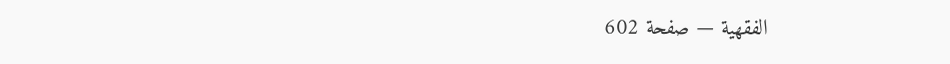الفقهية — صفحة 602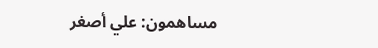مساهمون: علي أصغر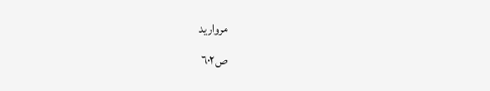مرواريد
ص٦٠٢